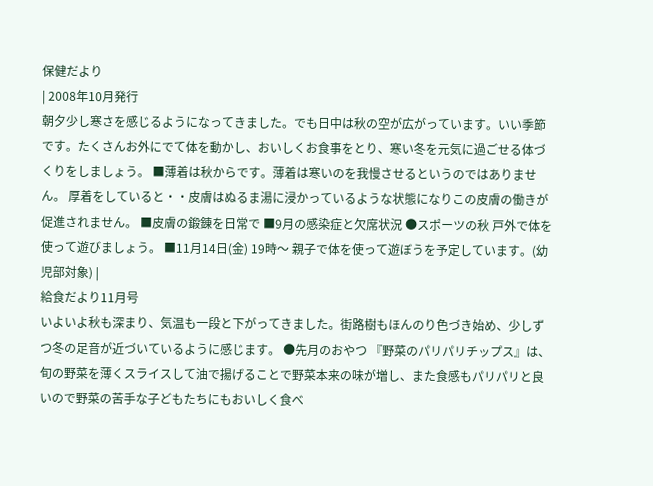保健だより
| 2008年10月発行
朝夕少し寒さを感じるようになってきました。でも日中は秋の空が広がっています。いい季節です。たくさんお外にでて体を動かし、おいしくお食事をとり、寒い冬を元気に過ごせる体づくりをしましょう。 ■薄着は秋からです。薄着は寒いのを我慢させるというのではありません。 厚着をしていると・・皮膚はぬるま湯に浸かっているような状態になりこの皮膚の働きが促進されません。 ■皮膚の鍛錬を日常で ■9月の感染症と欠席状況 ●スポーツの秋 戸外で体を使って遊びましょう。 ■11月14日(金) 19時〜 親子で体を使って遊ぼうを予定しています。(幼児部対象) |
給食だより11月号
いよいよ秋も深まり、気温も一段と下がってきました。街路樹もほんのり色づき始め、少しずつ冬の足音が近づいているように感じます。 ●先月のおやつ 『野菜のパリパリチップス』は、旬の野菜を薄くスライスして油で揚げることで野菜本来の味が増し、また食感もパリパリと良いので野菜の苦手な子どもたちにもおいしく食べ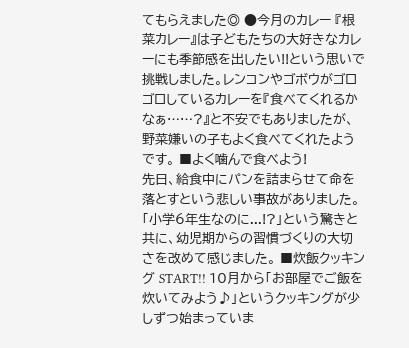てもらえました◎ ●今月のカレー 『根菜カレー』は子どもたちの大好きなカレーにも季節感を出したい!!という思いで挑戦しました。レンコンやゴボウがゴロゴロしているカレーを『食べてくれるかなぁ……?』と不安でもありましたが、野菜嫌いの子もよく食べてくれたようです。 ■よく噛んで食べよう!
先日、給食中にパンを詰まらせて命を落とすという悲しい事故がありました。「小学6年生なのに...!?」という驚きと共に、幼児期からの習慣づくりの大切さを改めて感じました。 ■炊飯クッキング START!! 10月から「お部屋でご飯を炊いてみよう♪」というクッキングが少しずつ始まっていま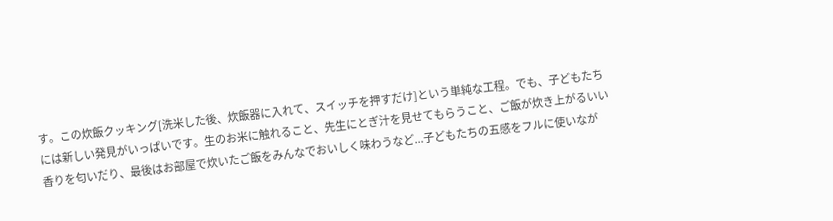す。この炊飯クッキング[洗米した後、炊飯器に入れて、スイッチを押すだけ]という単純な工程。でも、子どもたちには新しい発見がいっぱいです。生のお米に触れること、先生にとぎ汁を見せてもらうこと、ご飯が炊き上がるいい香りを匂いだり、最後はお部屋で炊いたご飯をみんなでおいしく味わうなど...子どもたちの五感をフルに使いなが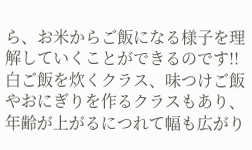ら、お米からご飯になる様子を理解していくことができるのです!!白ご飯を炊くクラス、味つけご飯やおにぎりを作るクラスもあり、年齢が上がるにつれて幅も広がり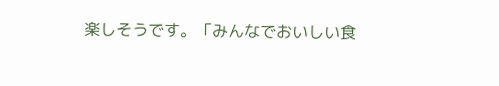楽しそうです。「みんなでおいしい食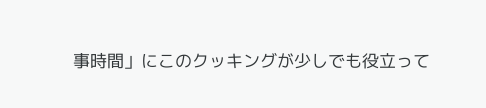事時間」にこのクッキングが少しでも役立って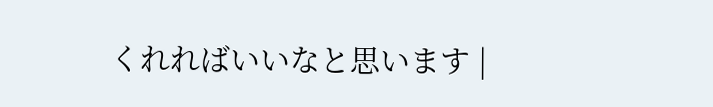くれればいいなと思います |